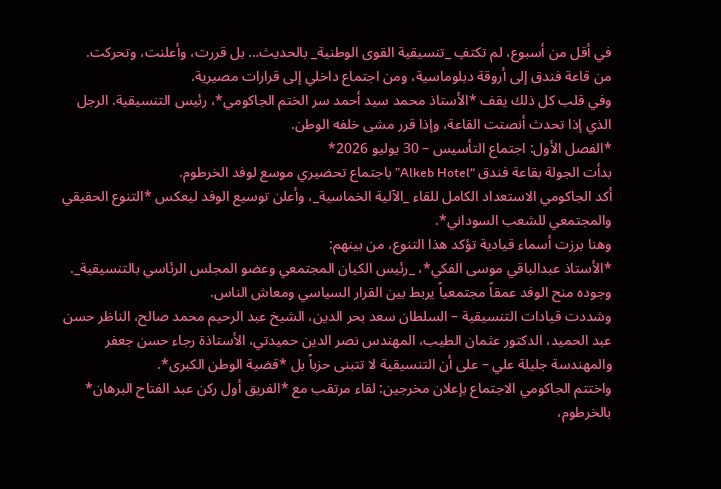في أقل من أسبوع، لم تكتفِ _تنسيقية القوى الوطنية_ بالحديث… بل قررت، وأعلنت، وتحركت.
من قاعة فندق إلى أروقة دبلوماسية، ومن اجتماع داخلي إلى قرارات مصيرية.
وفي قلب كل ذلك يقف *الأستاذ محمد سيد أحمد سر الختم الجاكومي*، رئيس التنسيقية. الرجل الذي إذا تحدث أنصتت القاعة، وإذا قرر مشى خلفه الوطن.
*الفصل الأول: اجتماع التأسيس – 30 يوليو 2026*
بدأت الجولة بقاعة فندق “Alkeb Hotel” باجتماع تحضيري موسع لوفد الخرطوم.
أكد الجاكومي الاستعداد الكامل للقاء _الآلية الخماسية_، وأعلن توسيع الوفد ليعكس *التنوع الحقيقي والمجتمعي للشعب السوداني*.
وهنا برزت أسماء قيادية تؤكد هذا التنوع، من بينهم:
*الأستاذ عبدالباقي موسى الفكي*، _رئيس الكيان المجتمعي وعضو المجلس الرئاسي بالتنسيقية_.
وجوده منح الوفد عمقاً مجتمعياً يربط بين القرار السياسي ومعاش الناس.
وشددت قيادات التنسيقية – السلطان سعد بحر الدين، الشيخ عبد الرحيم محمد صالح، الناظر حسن عبد الحميد، الدكتور عثمان الطيب، المهندس نصر الدين حميدتي، الأستاذة رجاء حسن جعفر والمهندسة جليلة علي – على أن التنسيقية لا تتبنى حزباً بل *قضية الوطن الكبرى*.
واختتم الجاكومي الاجتماع بإعلان مخرجين: لقاء مرتقب مع *الفريق أول ركن عبد الفتاح البرهان* بالخرطوم،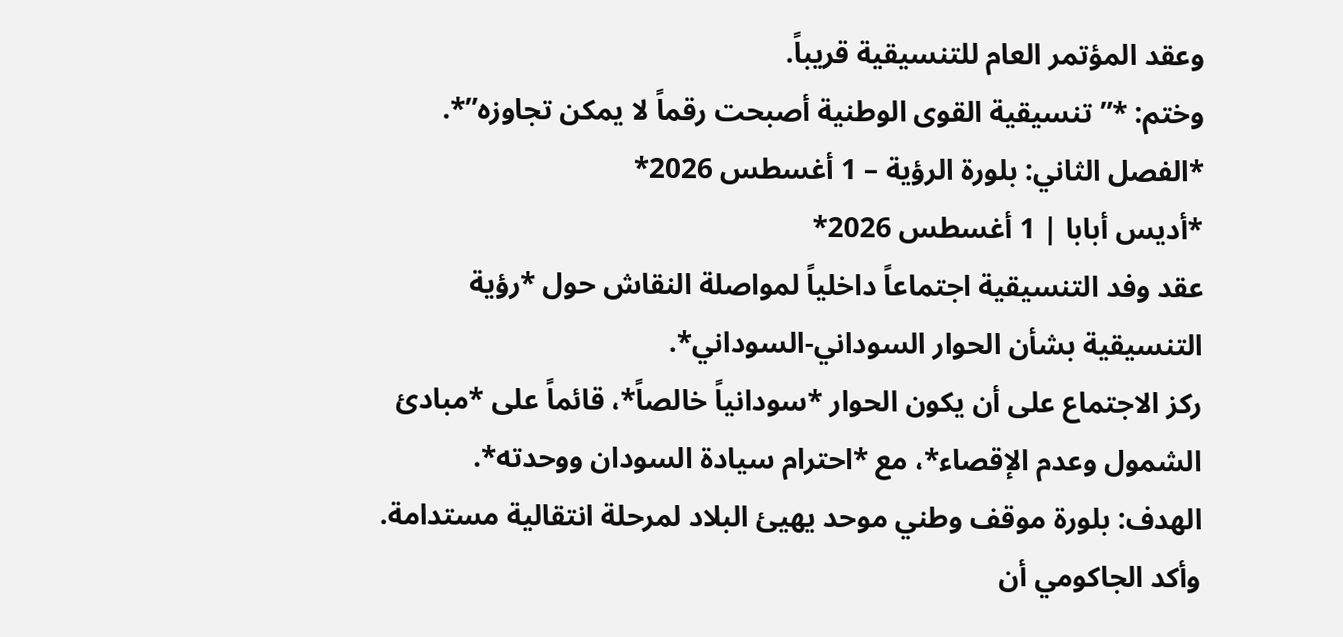وعقد المؤتمر العام للتنسيقية قريباً.
وختم: *”تنسيقية القوى الوطنية أصبحت رقماً لا يمكن تجاوزه”*.
*الفصل الثاني: بلورة الرؤية – 1 أغسطس 2026*
*أديس أبابا | 1 أغسطس 2026*
عقد وفد التنسيقية اجتماعاً داخلياً لمواصلة النقاش حول *رؤية التنسيقية بشأن الحوار السوداني-السوداني*.
ركز الاجتماع على أن يكون الحوار *سودانياً خالصاً*، قائماً على *مبادئ الشمول وعدم الإقصاء*، مع *احترام سيادة السودان ووحدته*.
الهدف: بلورة موقف وطني موحد يهيئ البلاد لمرحلة انتقالية مستدامة.
وأكد الجاكومي أن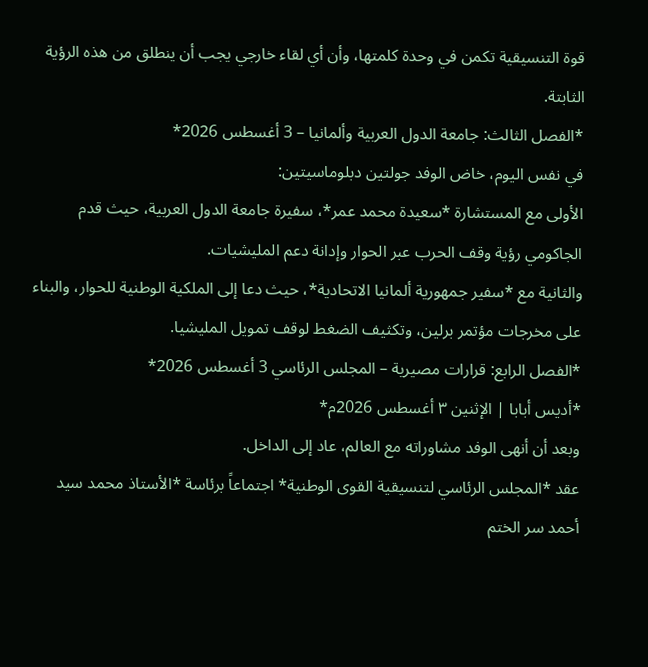قوة التنسيقية تكمن في وحدة كلمتها، وأن أي لقاء خارجي يجب أن ينطلق من هذه الرؤية الثابتة.
*الفصل الثالث: جامعة الدول العربية وألمانيا – 3 أغسطس 2026*
في نفس اليوم، خاض الوفد جولتين دبلوماسيتين:
الأولى مع المستشارة *سعيدة محمد عمر*، سفيرة جامعة الدول العربية، حيث قدم الجاكومي رؤية وقف الحرب عبر الحوار وإدانة دعم المليشيات.
والثانية مع *سفير جمهورية ألمانيا الاتحادية*، حيث دعا إلى الملكية الوطنية للحوار، والبناء على مخرجات مؤتمر برلين، وتكثيف الضغط لوقف تمويل المليشيا.
*الفصل الرابع: قرارات مصيرية – المجلس الرئاسي 3 أغسطس 2026*
*أديس أبابا | الإثنين ٣ أغسطس 2026م*
وبعد أن أنهى الوفد مشاوراته مع العالم، عاد إلى الداخل.
عقد *المجلس الرئاسي لتنسيقية القوى الوطنية* اجتماعاً برئاسة *الأستاذ محمد سيد أحمد سر الختم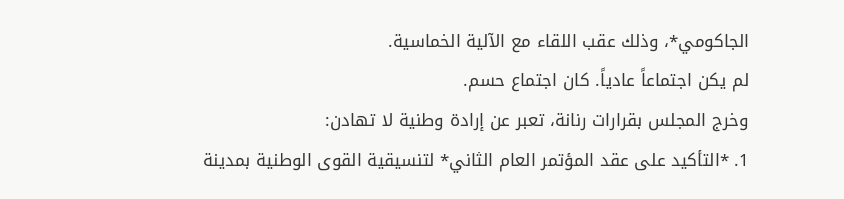الجاكومي*، وذلك عقب اللقاء مع الآلية الخماسية.
لم يكن اجتماعاً عادياً. كان اجتماع حسم.
وخرج المجلس بقرارات رنانة، تعبر عن إرادة وطنية لا تهادن:
1. *التأكيد على عقد المؤتمر العام الثاني* لتنسيقية القوى الوطنية بمدينة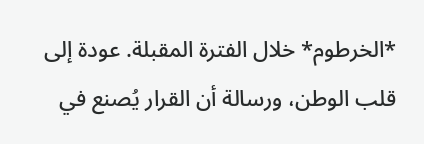*الخرطوم* خلال الفترة المقبلة. عودة إلى قلب الوطن، ورسالة أن القرار يُصنع في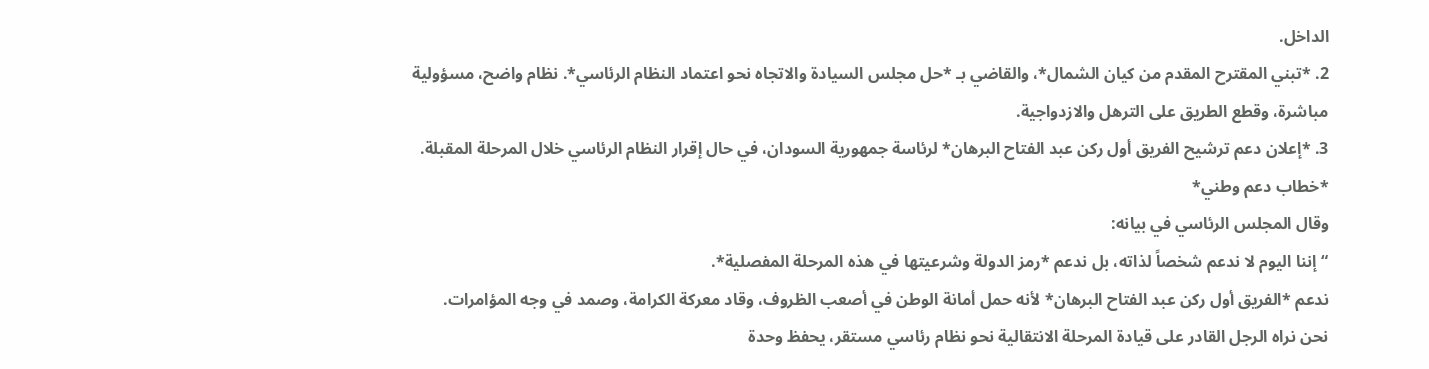الداخل.
2. *تبني المقترح المقدم من كيان الشمال*، والقاضي بـ *حل مجلس السيادة والاتجاه نحو اعتماد النظام الرئاسي*. نظام واضح، مسؤولية مباشرة، وقطع الطريق على الترهل والازدواجية.
3. *إعلان دعم ترشيح الفريق أول ركن عبد الفتاح البرهان* لرئاسة جمهورية السودان، في حال إقرار النظام الرئاسي خلال المرحلة المقبلة.
*خطاب دعم وطني*
وقال المجلس الرئاسي في بيانه:
“إننا اليوم لا ندعم شخصاً لذاته، بل ندعم *رمز الدولة وشرعيتها في هذه المرحلة المفصلية*.
ندعم *الفريق أول ركن عبد الفتاح البرهان* لأنه حمل أمانة الوطن في أصعب الظروف، وقاد معركة الكرامة، وصمد في وجه المؤامرات.
نحن نراه الرجل القادر على قيادة المرحلة الانتقالية نحو نظام رئاسي مستقر، يحفظ وحدة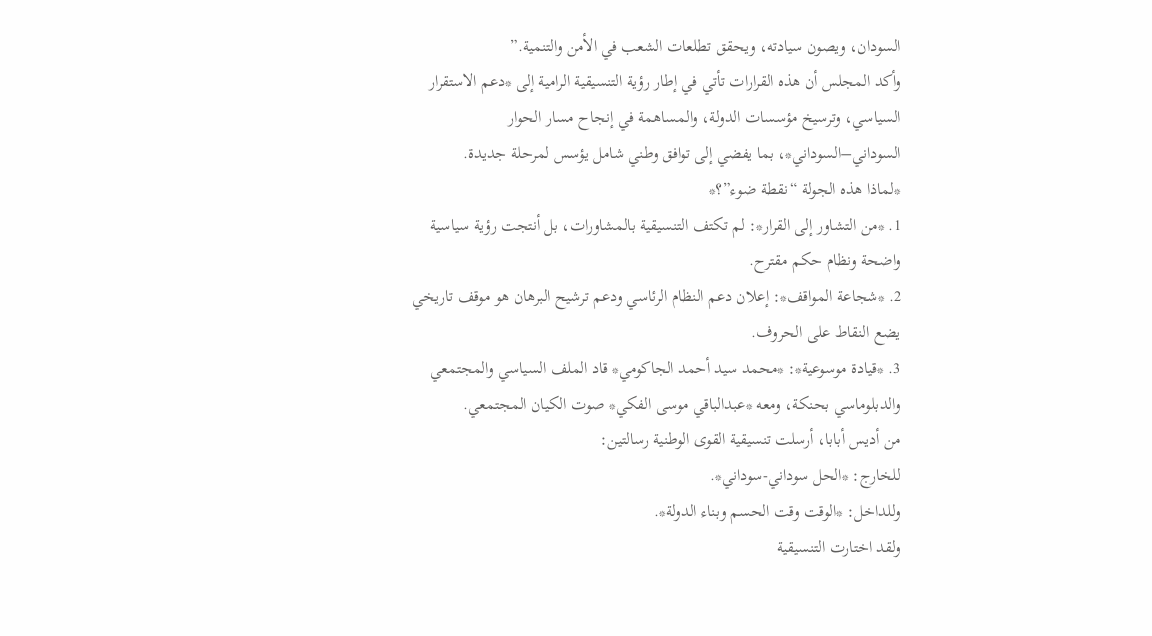السودان، ويصون سيادته، ويحقق تطلعات الشعب في الأمن والتنمية.”
وأكد المجلس أن هذه القرارات تأتي في إطار رؤية التنسيقية الرامية إلى *دعم الاستقرار السياسي، وترسيخ مؤسسات الدولة، والمساهمة في إنجاح مسار الحوار السوداني–السوداني*، بما يفضي إلى توافق وطني شامل يؤسس لمرحلة جديدة.
*لماذا هذه الجولة “نقطة ضوء”؟*
1. *من التشاور إلى القرار*: لم تكتف التنسيقية بالمشاورات، بل أنتجت رؤية سياسية واضحة ونظام حكم مقترح.
2. *شجاعة المواقف*: إعلان دعم النظام الرئاسي ودعم ترشيح البرهان هو موقف تاريخي يضع النقاط على الحروف.
3. *قيادة موسوعية*: *محمد سيد أحمد الجاكومي* قاد الملف السياسي والمجتمعي والدبلوماسي بحنكة، ومعه *عبدالباقي موسى الفكي* صوت الكيان المجتمعي.
من أديس أبابا، أرسلت تنسيقية القوى الوطنية رسالتين:
للخارج: *الحل سوداني-سوداني*.
وللداخل: *الوقت وقت الحسم وبناء الدولة*.
ولقد اختارت التنسيقية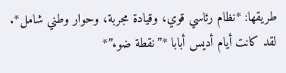طريقها: *نظام رئاسي قوي، وقيادة مجربة، وحوار وطني شامل*.
لقد كانت أيام أديس أبابا *”نقطة ضوء”*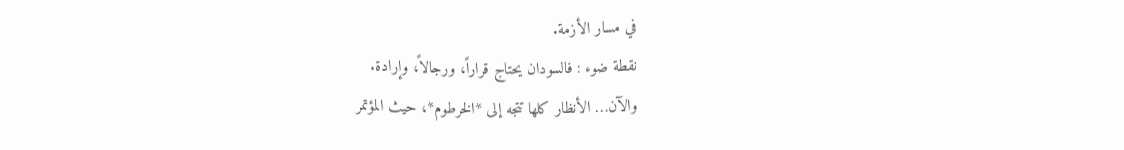في مسار الأزمة.
نقطة ضوء : فالسودان يحتاج قراراً، ورجالاً، وإرادة.
والآن… الأنظار كلها تتجه إلى *الخرطوم*، حيث المؤتمر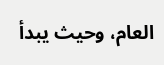العام، وحيث يبدأ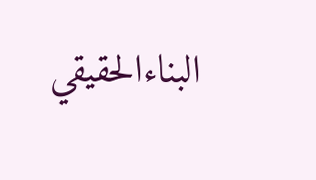البناءالحقيقي